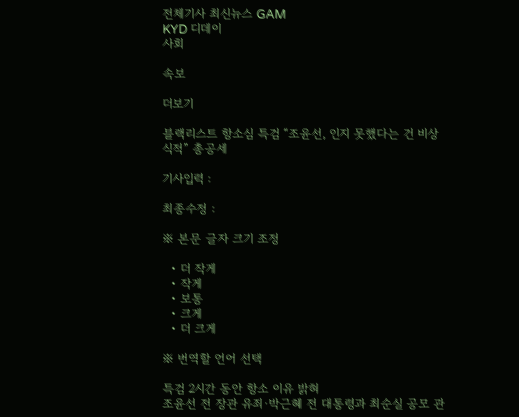전체기사 최신뉴스 GAM
KYD 디데이
사회

속보

더보기

블랙리스트 항소심 특검 “조윤선, 인지 못했다는 건 비상식적” 총공세

기사입력 :

최종수정 :

※ 본문 글자 크기 조정

  • 더 작게
  • 작게
  • 보통
  • 크게
  • 더 크게

※ 번역할 언어 선택

특검 2시간 동안 항소 이유 밝혀
조윤선 전 장관 유죄·박근혜 전 대통령과 최순실 공모 관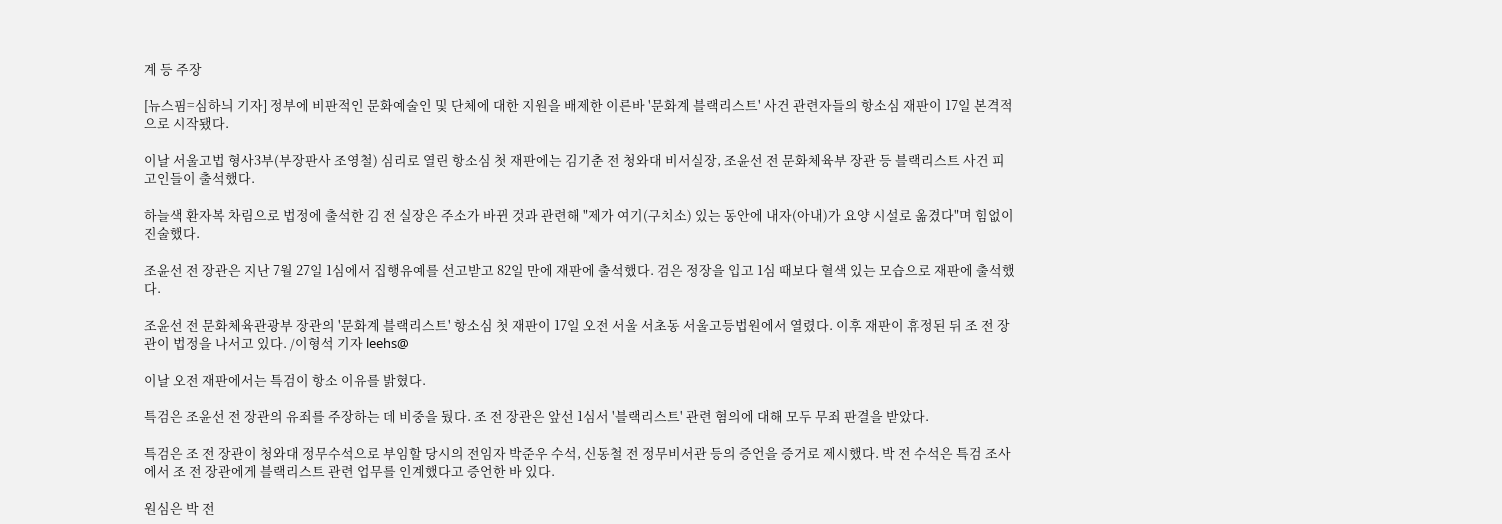계 등 주장

[뉴스핌=심하늬 기자] 정부에 비판적인 문화예술인 및 단체에 대한 지원을 배제한 이른바 '문화계 블랙리스트' 사건 관련자들의 항소심 재판이 17일 본격적으로 시작됐다.

이날 서울고법 형사3부(부장판사 조영철) 심리로 열린 항소심 첫 재판에는 김기춘 전 청와대 비서실장, 조윤선 전 문화체육부 장관 등 블랙리스트 사건 피고인들이 출석했다.

하늘색 환자복 차림으로 법정에 출석한 김 전 실장은 주소가 바뀐 것과 관련해 "제가 여기(구치소) 있는 동안에 내자(아내)가 요양 시설로 옮겼다"며 힘없이 진술했다.

조윤선 전 장관은 지난 7월 27일 1심에서 집행유예를 선고받고 82일 만에 재판에 출석했다. 검은 정장을 입고 1심 때보다 혈색 있는 모습으로 재판에 출석했다.

조윤선 전 문화체육관광부 장관의 '문화계 블랙리스트' 항소심 첫 재판이 17일 오전 서울 서초동 서울고등법원에서 열렸다. 이후 재판이 휴정된 뒤 조 전 장관이 법정을 나서고 있다. /이형석 기자 leehs@

이날 오전 재판에서는 특검이 항소 이유를 밝혔다.

특검은 조윤선 전 장관의 유죄를 주장하는 데 비중을 뒀다. 조 전 장관은 앞선 1심서 '블랙리스트' 관련 혐의에 대해 모두 무죄 판결을 받았다.

특검은 조 전 장관이 청와대 정무수석으로 부임할 당시의 전임자 박준우 수석, 신동철 전 정무비서관 등의 증언을 증거로 제시했다. 박 전 수석은 특검 조사에서 조 전 장관에게 블랙리스트 관련 업무를 인계했다고 증언한 바 있다.

원심은 박 전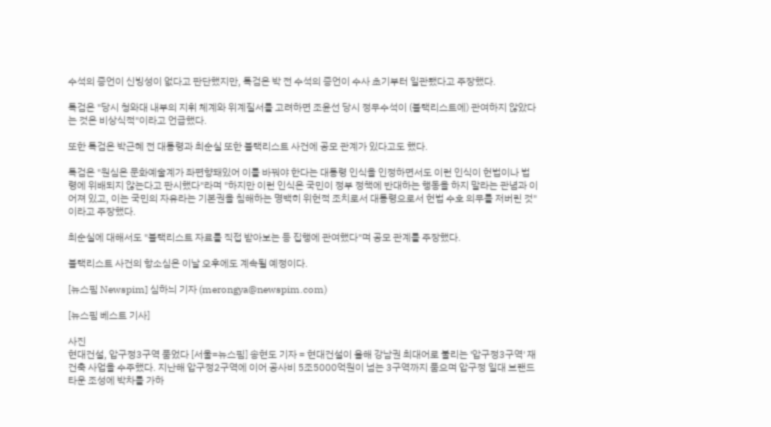수석의 증언이 신빙성이 없다고 판단했지만, 특검은 박 전 수석의 증언이 수사 초기부터 일관됐다고 주장했다.

특검은 "당시 청와대 내부의 지휘 체계와 위계질서를 고려하면 조윤선 당시 정무수석이 (블랙리스트에) 관여하지 않았다는 것은 비상식적"이라고 언급했다.

또한 특검은 박근혜 전 대통령과 최순실 또한 블랙리스트 사건에 공모 관계가 있다고도 했다.

특검은 "원심은 문화예술계가 좌편향돼있어 이를 바꿔야 한다는 대통령 인식을 인정하면서도 이런 인식이 헌법이나 법령에 위배되지 않는다고 판시했다"라며 "하지만 이런 인식은 국민이 정부 정책에 반대하는 행동을 하지 말라는 관념과 이어져 있고, 이는 국민의 자유라는 기본권을 침해하는 명백히 위헌적 조치로서 대통령으로서 헌법 수호 의무를 저버린 것"이라고 주장했다.

최순실에 대해서도 "블랙리스트 자료를 직접 받아보는 등 집행에 관여했다"며 공모 관계를 주장했다.

블랙리스트 사건의 항소심은 이날 오후에도 계속될 예정이다.

[뉴스핌 Newspim] 심하늬 기자 (merongya@newspim.com)

[뉴스핌 베스트 기사]

사진
현대건설, 압구정3구역 품었다 [서울=뉴스핌] 송현도 기자 = 현대건설이 올해 강남권 최대어로 불리는 '압구정3구역' 재건축 사업을 수주했다. 지난해 압구정2구역에 이어 공사비 5조5000억원이 넘는 3구역까지 품으며 압구정 일대 브랜드 타운 조성에 박차를 가하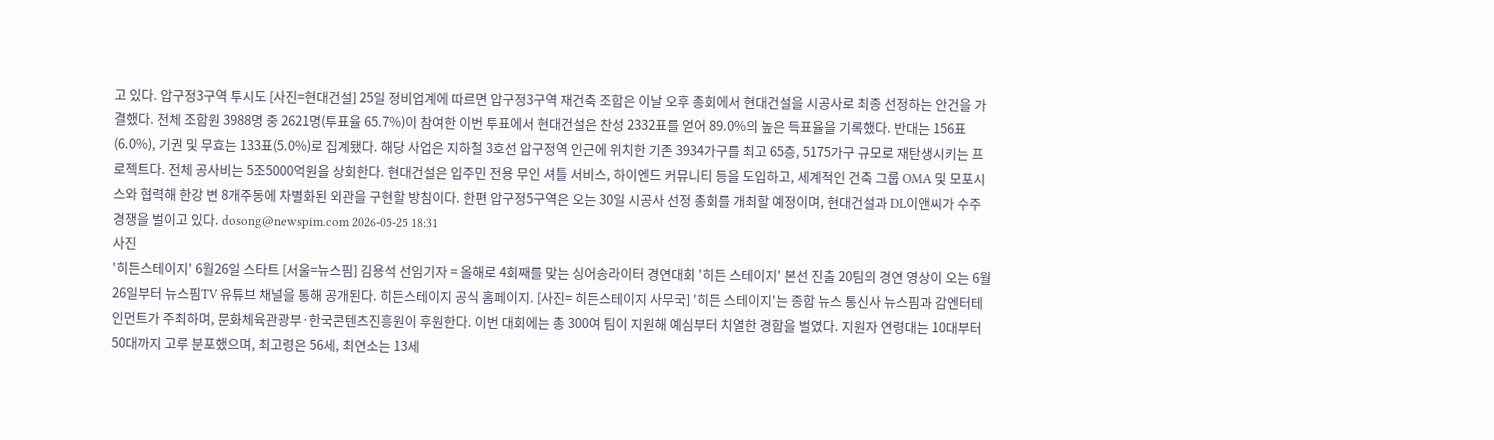고 있다. 압구정3구역 투시도 [사진=현대건설] 25일 정비업계에 따르면 압구정3구역 재건축 조합은 이날 오후 총회에서 현대건설을 시공사로 최종 선정하는 안건을 가결했다. 전체 조합원 3988명 중 2621명(투표율 65.7%)이 참여한 이번 투표에서 현대건설은 찬성 2332표를 얻어 89.0%의 높은 득표율을 기록했다. 반대는 156표(6.0%), 기권 및 무효는 133표(5.0%)로 집계됐다. 해당 사업은 지하철 3호선 압구정역 인근에 위치한 기존 3934가구를 최고 65층, 5175가구 규모로 재탄생시키는 프로젝트다. 전체 공사비는 5조5000억원을 상회한다. 현대건설은 입주민 전용 무인 셔틀 서비스, 하이엔드 커뮤니티 등을 도입하고, 세계적인 건축 그룹 OMA 및 모포시스와 협력해 한강 변 8개주동에 차별화된 외관을 구현할 방침이다. 한편 압구정5구역은 오는 30일 시공사 선정 총회를 개최할 예정이며, 현대건설과 DL이앤씨가 수주 경쟁을 벌이고 있다. dosong@newspim.com 2026-05-25 18:31
사진
'히든스테이지' 6월26일 스타트 [서울=뉴스핌] 김용석 선임기자 = 올해로 4회째를 맞는 싱어송라이터 경연대회 '히든 스테이지' 본선 진출 20팀의 경연 영상이 오는 6월 26일부터 뉴스핌TV 유튜브 채널을 통해 공개된다. 히든스테이지 공식 홈페이지. [사진= 히든스테이지 사무국] '히든 스테이지'는 종합 뉴스 통신사 뉴스핌과 감엔터테인먼트가 주최하며, 문화체육관광부·한국콘텐츠진흥원이 후원한다. 이번 대회에는 총 300여 팀이 지원해 예심부터 치열한 경합을 벌였다. 지원자 연령대는 10대부터 50대까지 고루 분포했으며, 최고령은 56세, 최연소는 13세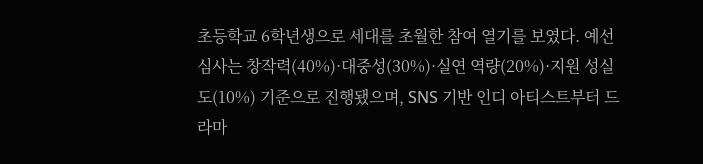초등학교 6학년생으로 세대를 초월한 참여 열기를 보였다. 예선 심사는 창작력(40%)·대중성(30%)·실연 역량(20%)·지원 성실도(10%) 기준으로 진행됐으며, SNS 기반 인디 아티스트부터 드라마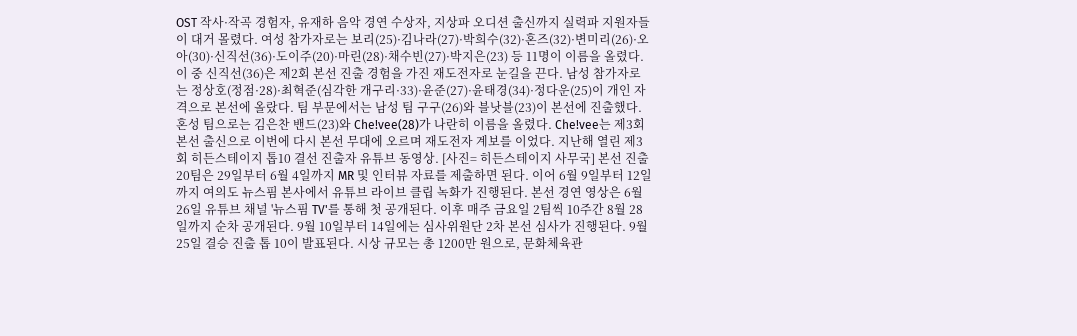OST 작사·작곡 경험자, 유재하 음악 경연 수상자, 지상파 오디션 출신까지 실력파 지원자들이 대거 몰렸다. 여성 참가자로는 보리(25)·김나라(27)·박희수(32)·혼즈(32)·변미리(26)·오아(30)·신직선(36)·도이주(20)·마린(28)·채수빈(27)·박지은(23) 등 11명이 이름을 올렸다. 이 중 신직선(36)은 제2회 본선 진출 경험을 가진 재도전자로 눈길을 끈다. 남성 참가자로는 정상호(정점·28)·최혁준(심각한 개구리·33)·윤준(27)·윤태경(34)·정다운(25)이 개인 자격으로 본선에 올랐다. 팀 부문에서는 남성 팀 구구(26)와 블낫블(23)이 본선에 진출했다. 혼성 팀으로는 김은찬 밴드(23)와 Che!vee(28)가 나란히 이름을 올렸다. Che!vee는 제3회 본선 출신으로 이번에 다시 본선 무대에 오르며 재도전자 계보를 이었다. 지난해 열린 제3회 히든스테이지 톱10 결선 진출자 유튜브 동영상. [사진= 히든스테이지 사무국] 본선 진출 20팀은 29일부터 6월 4일까지 MR 및 인터뷰 자료를 제출하면 된다. 이어 6월 9일부터 12일까지 여의도 뉴스핌 본사에서 유튜브 라이브 클립 녹화가 진행된다. 본선 경연 영상은 6월 26일 유튜브 채널 '뉴스핌 TV'를 통해 첫 공개된다. 이후 매주 금요일 2팀씩 10주간 8월 28일까지 순차 공개된다. 9월 10일부터 14일에는 심사위원단 2차 본선 심사가 진행된다. 9월 25일 결승 진출 톱 10이 발표된다. 시상 규모는 총 1200만 원으로, 문화체육관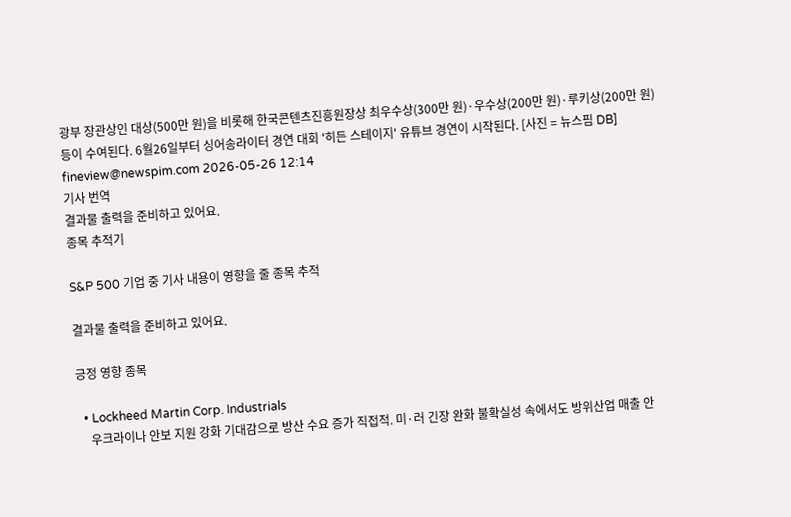광부 장관상인 대상(500만 원)을 비롯해 한국콘텐츠진흥원장상 최우수상(300만 원)·우수상(200만 원)·루키상(200만 원) 등이 수여된다. 6월26일부터 싱어송라이터 경연 대회 '히든 스테이지' 유튜브 경연이 시작된다. [사진 = 뉴스핌 DB] fineview@newspim.com 2026-05-26 12:14
기사 번역
결과물 출력을 준비하고 있어요.
종목 추적기

S&P 500 기업 중 기사 내용이 영향을 줄 종목 추적

결과물 출력을 준비하고 있어요.

긍정 영향 종목

  • Lockheed Martin Corp. Industrials
    우크라이나 안보 지원 강화 기대감으로 방산 수요 증가 직접적. 미·러 긴장 완화 불확실성 속에서도 방위산업 매출 안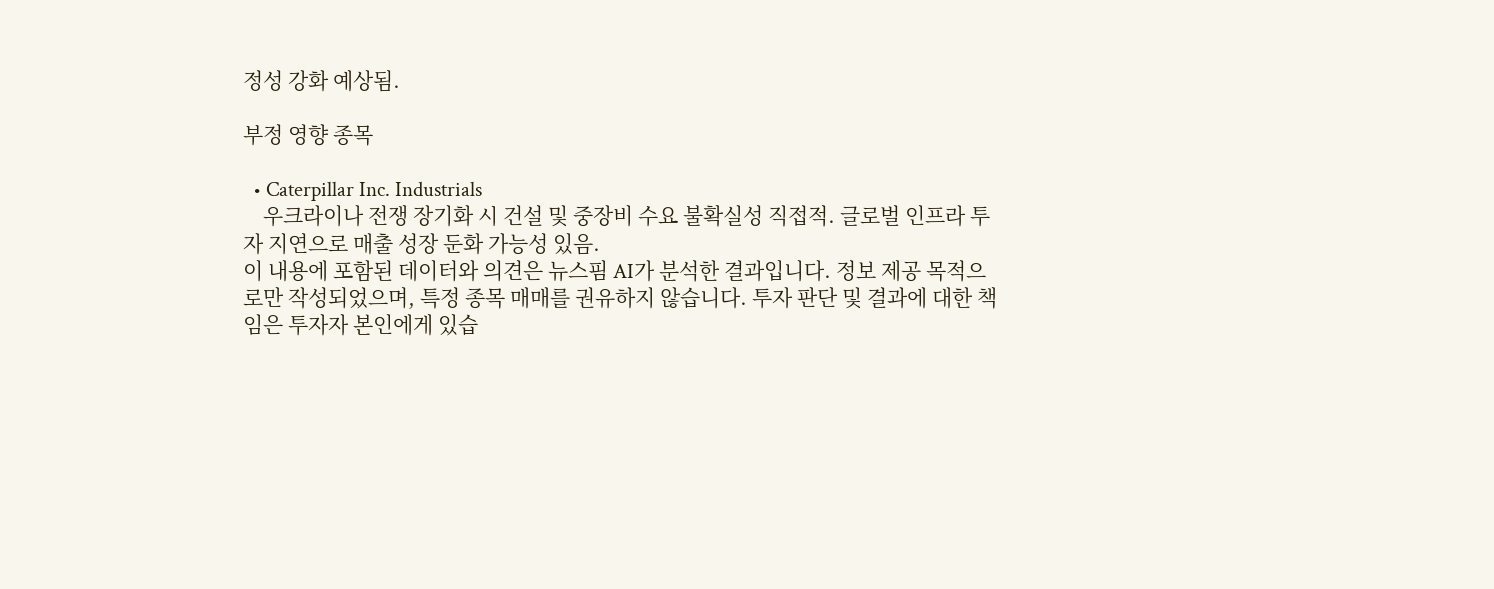정성 강화 예상됨.

부정 영향 종목

  • Caterpillar Inc. Industrials
    우크라이나 전쟁 장기화 시 건설 및 중장비 수요 불확실성 직접적. 글로벌 인프라 투자 지연으로 매출 성장 둔화 가능성 있음.
이 내용에 포함된 데이터와 의견은 뉴스핌 AI가 분석한 결과입니다. 정보 제공 목적으로만 작성되었으며, 특정 종목 매매를 권유하지 않습니다. 투자 판단 및 결과에 대한 책임은 투자자 본인에게 있습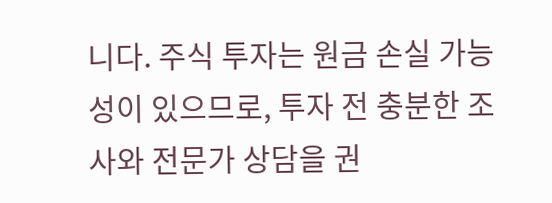니다. 주식 투자는 원금 손실 가능성이 있으므로, 투자 전 충분한 조사와 전문가 상담을 권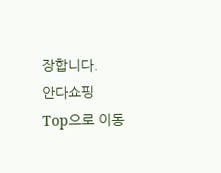장합니다.
안다쇼핑
Top으로 이동